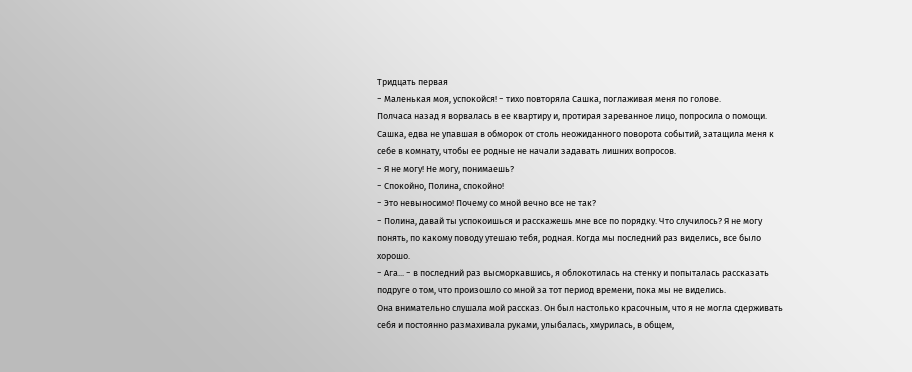Тридцать первая
− Маленькая моя, успокойся! − тихо повторяла Сашка, поглаживая меня по голове.
Полчаса назад я ворвалась в ее квартиру и, протирая зареванное лицо, попросила о помощи. Сашка, едва не упавшая в обморок от столь неожиданного поворота событий, затащила меня к себе в комнату, чтобы ее родные не начали задавать лишних вопросов.
− Я не могу! Не могу, понимаешь?
− Спокойно, Полина, спокойно!
− Это невыносимо! Почему со мной вечно все не так?
− Полина, давай ты успокоишься и расскажешь мне все по порядку. Что случилось? Я не могу понять, по какому поводу утешаю тебя, родная. Когда мы последний раз виделись, все было хорошо.
− Ага... − в последний раз высморкавшись, я облокотилась на стенку и попыталась рассказать подруге о том, что произошло со мной за тот период времени, пока мы не виделись.
Она внимательно слушала мой рассказ. Он был настолько красочным, что я не могла сдерживать себя и постоянно размахивала руками, улыбалась, хмурилась, в общем,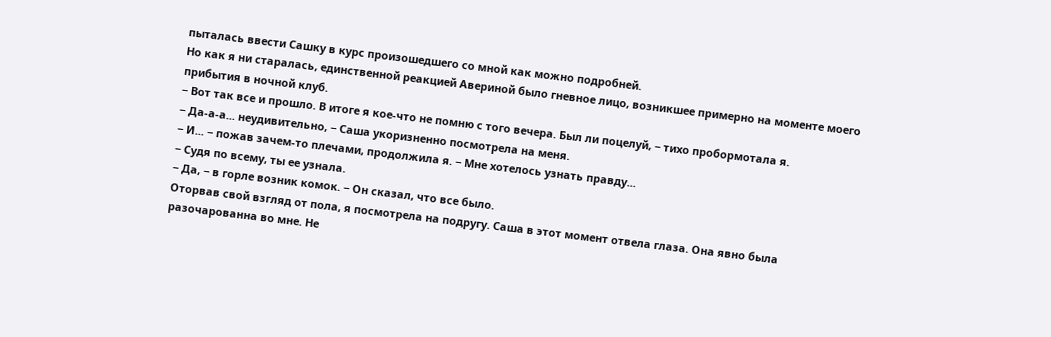пыталась ввести Сашку в курс произошедшего со мной как можно подробней.
Но как я ни старалась, единственной реакцией Авериной было гневное лицо, возникшее примерно на моменте моего прибытия в ночной клуб.
− Вот так все и прошло. В итоге я кое-что не помню с того вечера. Был ли поцелуй, − тихо пробормотала я.
− Да-а-а... неудивительно, − Саша укоризненно посмотрела на меня.
− И... − пожав зачем-то плечами, продолжила я. − Мне хотелось узнать правду...
− Судя по всему, ты ее узнала.
− Да, − в горле возник комок. − Он сказал, что все было.
Оторвав свой взгляд от пола, я посмотрела на подругу. Саша в этот момент отвела глаза. Она явно была разочарованна во мне. Не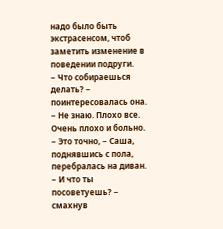надо было быть экстрасенсом, чтоб заметить изменение в поведении подруги.
− Что собираешься делать? − поинтересовалась она.
− Не знаю. Плохо все. Очень плохо и больно.
− Это точно, − Саша, поднявшись с пола, перебралась на диван.
− И что ты посоветуешь? − смахнув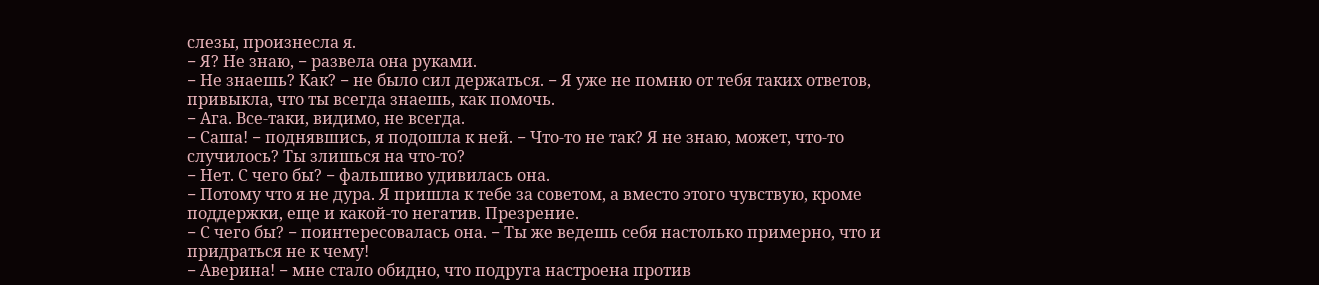слезы, произнесла я.
− Я? Не знаю, − развела она руками.
− Не знаешь? Как? − не было сил держаться. − Я уже не помню от тебя таких ответов, привыкла, что ты всегда знаешь, как помочь.
− Ага. Все-таки, видимо, не всегда.
− Саша! − поднявшись, я подошла к ней. − Что-то не так? Я не знаю, может, что-то случилось? Ты злишься на что-то?
− Нет. С чего бы? − фальшиво удивилась она.
− Потому что я не дура. Я пришла к тебе за советом, а вместо этого чувствую, кроме поддержки, еще и какой-то негатив. Презрение.
− С чего бы? − поинтересовалась она. − Ты же ведешь себя настолько примерно, что и придраться не к чему!
− Аверина! − мне стало обидно, что подруга настроена против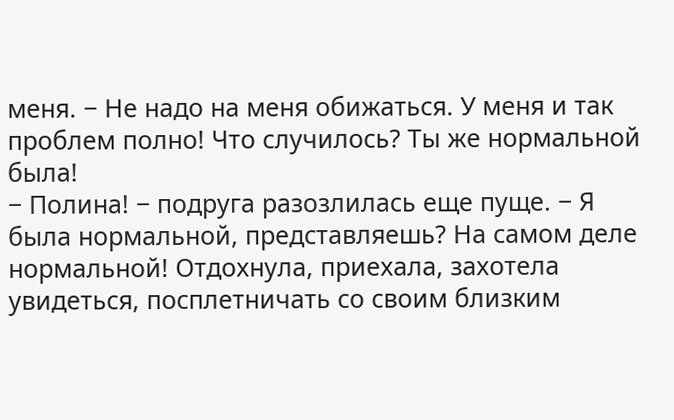меня. − Не надо на меня обижаться. У меня и так проблем полно! Что случилось? Ты же нормальной была!
− Полина! − подруга разозлилась еще пуще. − Я была нормальной, представляешь? На самом деле нормальной! Отдохнула, приехала, захотела увидеться, посплетничать со своим близким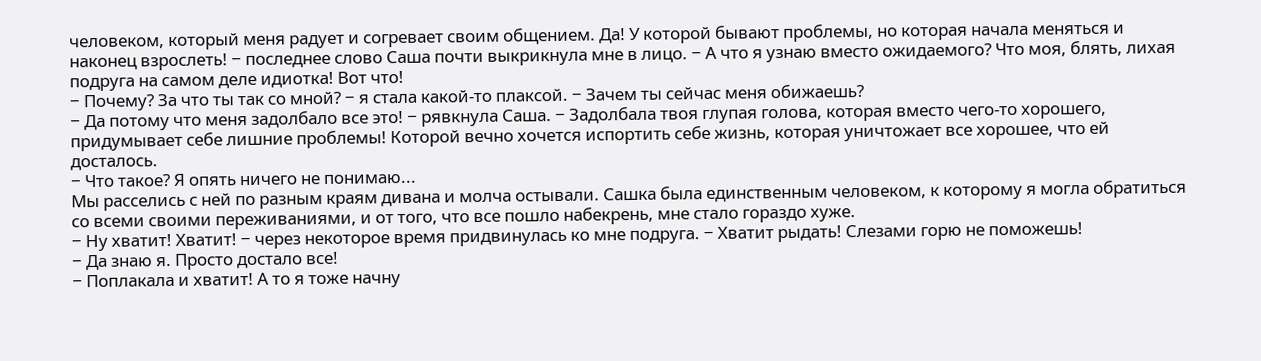человеком, который меня радует и согревает своим общением. Да! У которой бывают проблемы, но которая начала меняться и наконец взрослеть! − последнее слово Саша почти выкрикнула мне в лицо. − А что я узнаю вместо ожидаемого? Что моя, блять, лихая подруга на самом деле идиотка! Вот что!
− Почему? За что ты так со мной? − я стала какой-то плаксой. − Зачем ты сейчас меня обижаешь?
− Да потому что меня задолбало все это! − рявкнула Саша. − Задолбала твоя глупая голова, которая вместо чего-то хорошего, придумывает себе лишние проблемы! Которой вечно хочется испортить себе жизнь, которая уничтожает все хорошее, что ей досталось.
− Что такое? Я опять ничего не понимаю...
Мы расселись с ней по разным краям дивана и молча остывали. Сашка была единственным человеком, к которому я могла обратиться со всеми своими переживаниями, и от того, что все пошло набекрень, мне стало гораздо хуже.
− Ну хватит! Хватит! − через некоторое время придвинулась ко мне подруга. − Хватит рыдать! Слезами горю не поможешь!
− Да знаю я. Просто достало все!
− Поплакала и хватит! А то я тоже начну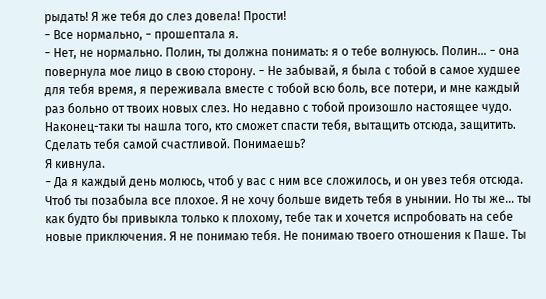рыдать! Я же тебя до слез довела! Прости!
− Все нормально, − прошептала я.
− Нет, не нормально. Полин, ты должна понимать: я о тебе волнуюсь. Полин... − она повернула мое лицо в свою сторону. − Не забывай, я была с тобой в самое худшее для тебя время, я переживала вместе с тобой всю боль, все потери, и мне каждый раз больно от твоих новых слез. Но недавно с тобой произошло настоящее чудо. Наконец-таки ты нашла того, кто сможет спасти тебя, вытащить отсюда, защитить. Сделать тебя самой счастливой. Понимаешь?
Я кивнула.
− Да я каждый день молюсь, чтоб у вас с ним все сложилось, и он увез тебя отсюда. Чтоб ты позабыла все плохое. Я не хочу больше видеть тебя в унынии. Но ты же... ты как будто бы привыкла только к плохому, тебе так и хочется испробовать на себе новые приключения. Я не понимаю тебя. Не понимаю твоего отношения к Паше. Ты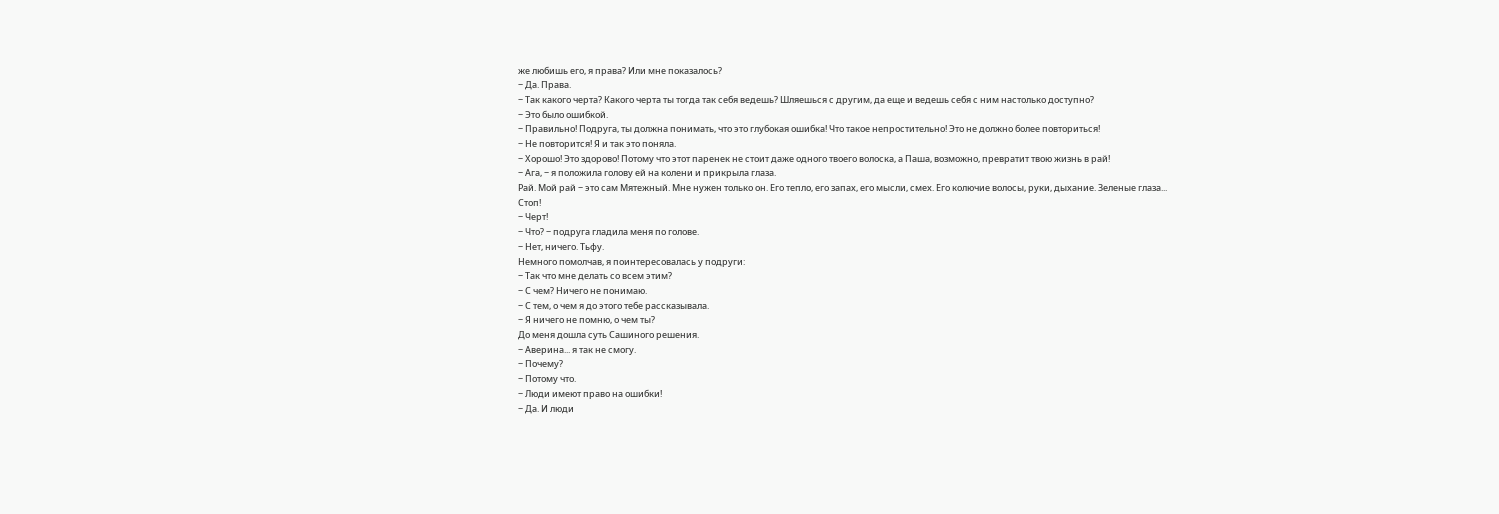же любишь его, я права? Или мне показалось?
− Да. Права.
− Так какого черта? Какого черта ты тогда так себя ведешь? Шляешься с другим, да еще и ведешь себя с ним настолько доступно?
− Это было ошибкой.
− Правильно! Подруга, ты должна понимать, что это глубокая ошибка! Что такое непростительно! Это не должно более повториться!
− Не повторится! Я и так это поняла.
− Хорошо! Это здорово! Потому что этот паренек не стоит даже одного твоего волоска, а Паша, возможно, превратит твою жизнь в рай!
− Ага, − я положила голову ей на колени и прикрыла глаза.
Рай. Мой рай − это сам Мятежный. Мне нужен только он. Его тепло, его запах, его мысли, смех. Его колючие волосы, руки, дыхание. Зеленые глаза...
Стоп!
− Черт!
− Что? − подруга гладила меня по голове.
− Нет, ничего. Тьфу.
Немного помолчав, я поинтересовалась у подруги:
− Так что мне делать со всем этим?
− С чем? Ничего не понимаю.
− С тем, о чем я до этого тебе рассказывала.
− Я ничего не помню, о чем ты?
До меня дошла суть Сашиного решения.
− Аверина... я так не смогу.
− Почему?
− Потому что.
− Люди имеют право на ошибки!
− Да. И люди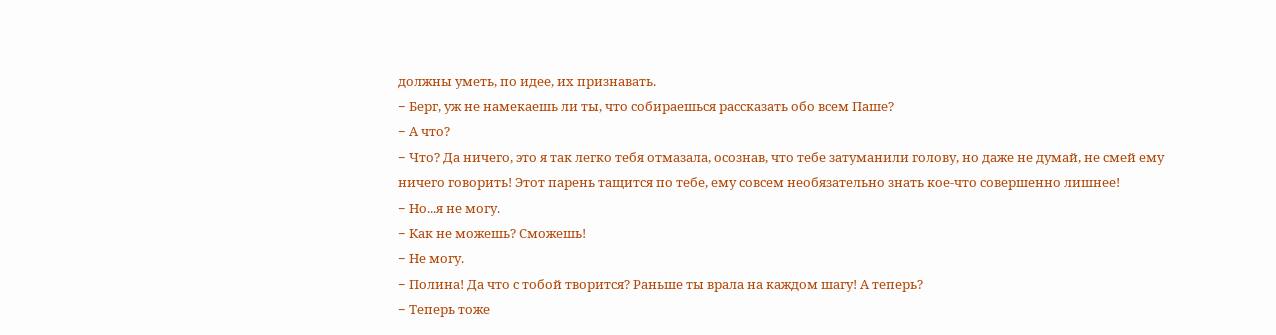должны уметь, по идее, их признавать.
− Берг, уж не намекаешь ли ты, что собираешься рассказать обо всем Паше?
− А что?
− Что? Да ничего, это я так легко тебя отмазала, осознав, что тебе затуманили голову, но даже не думай, не смей ему ничего говорить! Этот парень тащится по тебе, ему совсем необязательно знать кое-что совершенно лишнее!
− Но...я не могу.
− Как не можешь? Сможешь!
− Не могу.
− Полина! Да что с тобой творится? Раньше ты врала на каждом шагу! А теперь?
− Теперь тоже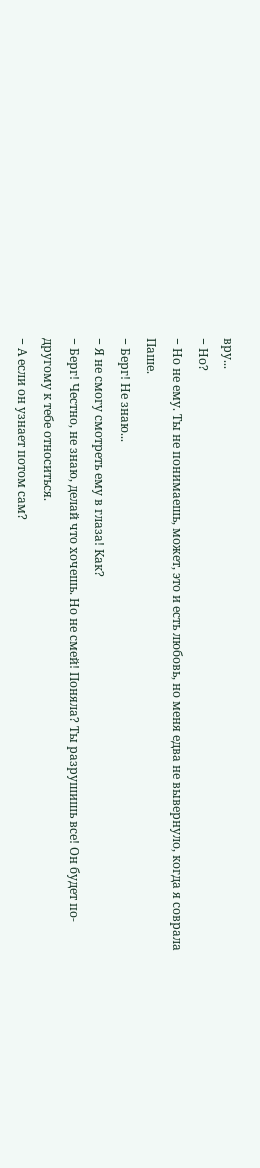вру...
− Но?
− Но не ему. Ты не понимаешь, может, это и есть любовь, но меня едва не вывернуло, когда я соврала Паше.
− Берг! Не знаю...
− Я не смогу смотреть ему в глаза! Как?
− Берг! Честно, не знаю, делай что хочешь. Но не смей! Поняла? Ты разрушишь все! Он будет по-другому к тебе относиться.
− А если он узнает потом сам?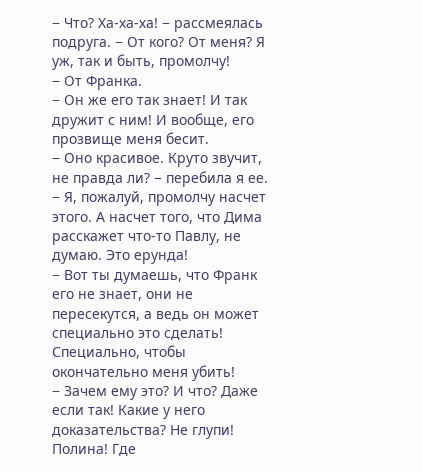− Что? Ха-ха-ха! − рассмеялась подруга. − От кого? От меня? Я уж, так и быть, промолчу!
− От Франка.
− Он же его так знает! И так дружит с ним! И вообще, его прозвище меня бесит.
− Оно красивое. Круто звучит, не правда ли? − перебила я ее.
− Я, пожалуй, промолчу насчет этого. А насчет того, что Дима расскажет что-то Павлу, не думаю. Это ерунда!
− Вот ты думаешь, что Франк его не знает, они не пересекутся, а ведь он может специально это сделать! Специально, чтобы окончательно меня убить!
− Зачем ему это? И что? Даже если так! Какие у него доказательства? Не глупи! Полина! Где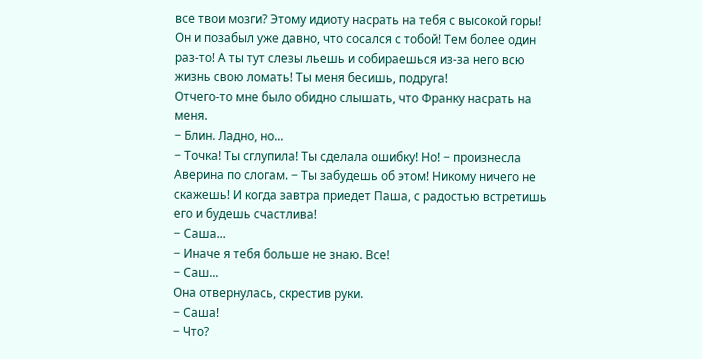все твои мозги? Этому идиоту насрать на тебя с высокой горы! Он и позабыл уже давно, что сосался с тобой! Тем более один раз-то! А ты тут слезы льешь и собираешься из-за него всю жизнь свою ломать! Ты меня бесишь, подруга!
Отчего-то мне было обидно слышать, что Франку насрать на меня.
− Блин. Ладно, но...
− Точка! Ты сглупила! Ты сделала ошибку! Но! − произнесла Аверина по слогам. − Ты забудешь об этом! Никому ничего не скажешь! И когда завтра приедет Паша, с радостью встретишь его и будешь счастлива!
− Саша...
− Иначе я тебя больше не знаю. Все!
− Саш...
Она отвернулась, скрестив руки.
− Саша!
− Что?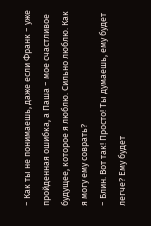− Как ты не понимаешь, даже если Франк − уже пройденная ошибка, а Паша − мое счастливое будущее, которое я люблю. Сильно люблю. Как я могу ему соврать?
− Блин. Вот так! Просто! Ты думаешь, ему будет легче? Ему будет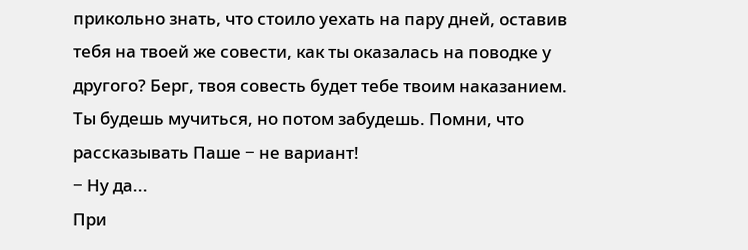прикольно знать, что стоило уехать на пару дней, оставив тебя на твоей же совести, как ты оказалась на поводке у другого? Берг, твоя совесть будет тебе твоим наказанием. Ты будешь мучиться, но потом забудешь. Помни, что рассказывать Паше − не вариант!
− Ну да...
При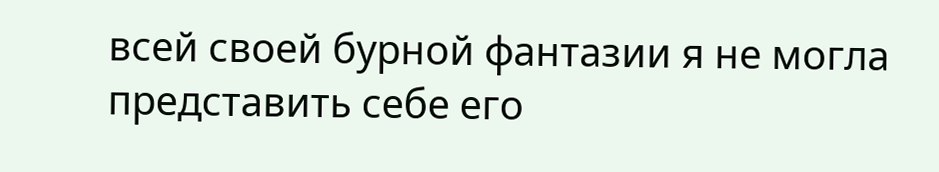всей своей бурной фантазии я не могла представить себе его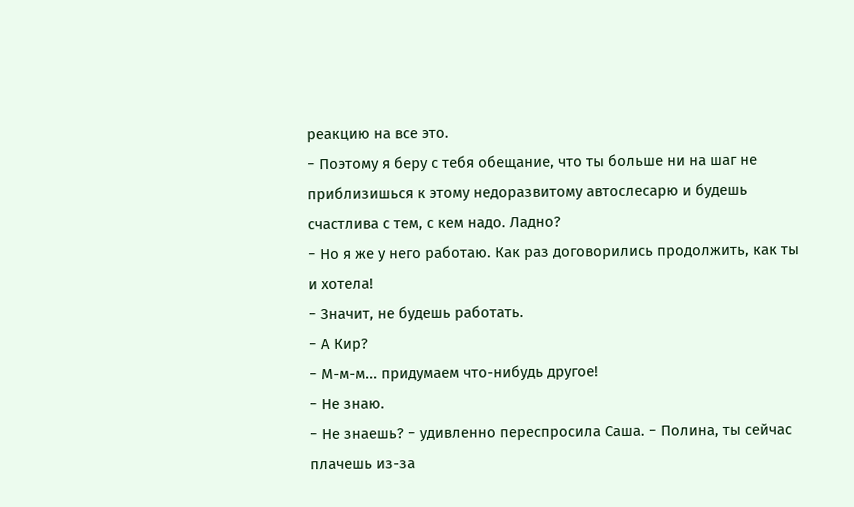реакцию на все это.
− Поэтому я беру с тебя обещание, что ты больше ни на шаг не приблизишься к этому недоразвитому автослесарю и будешь счастлива с тем, с кем надо. Ладно?
− Но я же у него работаю. Как раз договорились продолжить, как ты и хотела!
− Значит, не будешь работать.
− А Кир?
− М-м-м... придумаем что-нибудь другое!
− Не знаю.
− Не знаешь? − удивленно переспросила Саша. − Полина, ты сейчас плачешь из-за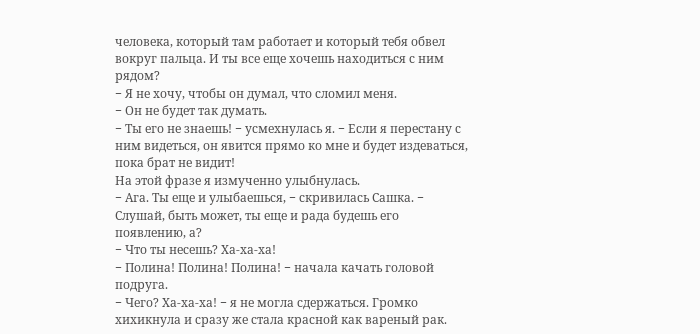человека, который там работает и который тебя обвел вокруг пальца. И ты все еще хочешь находиться с ним рядом?
− Я не хочу, чтобы он думал, что сломил меня.
− Он не будет так думать.
− Ты его не знаешь! − усмехнулась я. − Если я перестану с ним видеться, он явится прямо ко мне и будет издеваться, пока брат не видит!
На этой фразе я измученно улыбнулась.
− Ага. Ты еще и улыбаешься, − скривилась Сашка. − Слушай, быть может, ты еще и рада будешь его появлению, а?
− Что ты несешь? Ха-ха-ха!
− Полина! Полина! Полина! − начала качать головой подруга.
− Чего? Ха-ха-ха! − я не могла сдержаться. Громко хихикнула и сразу же стала красной как вареный рак.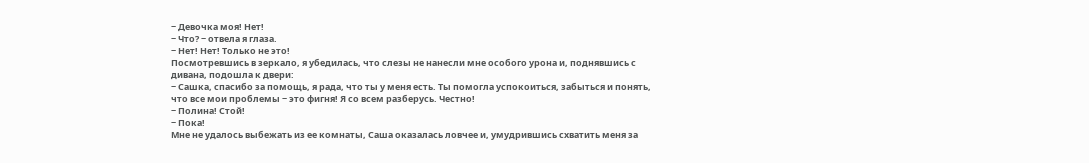− Девочка моя! Нет!
− Что? − отвела я глаза.
− Нет! Нет! Только не это!
Посмотревшись в зеркало, я убедилась, что слезы не нанесли мне особого урона и, поднявшись с дивана, подошла к двери:
− Сашка, спасибо за помощь, я рада, что ты у меня есть. Ты помогла успокоиться, забыться и понять, что все мои проблемы − это фигня! Я со всем разберусь. Честно!
− Полина! Стой!
− Пока!
Мне не удалось выбежать из ее комнаты, Саша оказалась ловчее и, умудрившись схватить меня за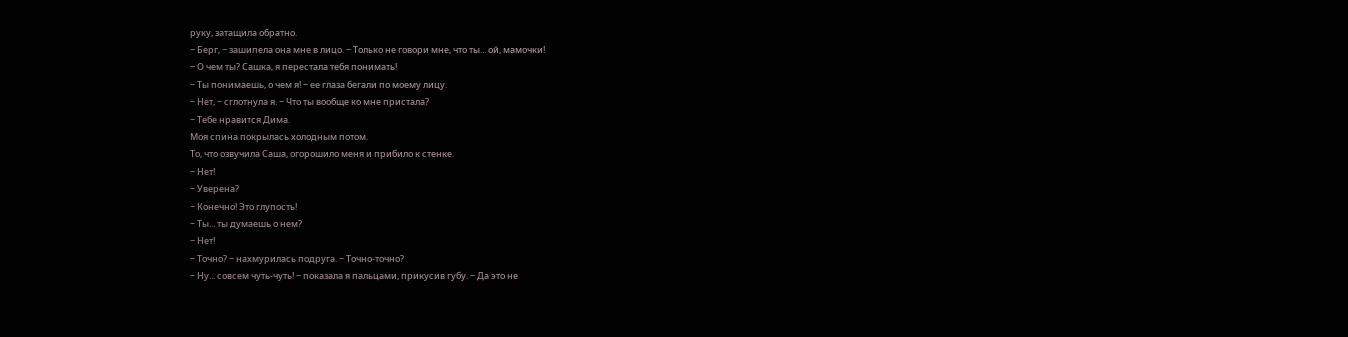руку, затащила обратно.
− Берг, − зашипела она мне в лицо. − Только не говори мне, что ты... ой, мамочки!
− О чем ты? Сашка, я перестала тебя понимать!
− Ты понимаешь, о чем я! − ее глаза бегали по моему лицу.
− Нет, − сглотнула я. − Что ты вообще ко мне пристала?
− Тебе нравится Дима.
Моя спина покрылась холодным потом.
То, что озвучила Саша, огорошило меня и прибило к стенке.
− Нет!
− Уверена?
− Конечно! Это глупость!
− Ты... ты думаешь о нем?
− Нет!
− Точно? − нахмурилась подруга. − Точно-точно?
− Ну... совсем чуть-чуть! − показала я пальцами, прикусив губу. − Да это не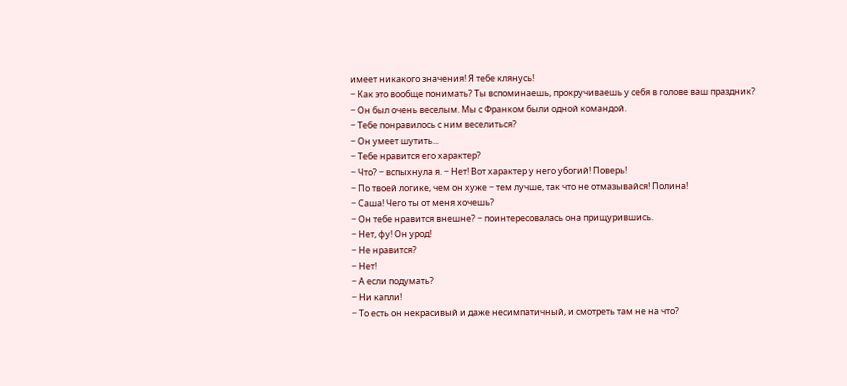имеет никакого значения! Я тебе клянусь!
− Как это вообще понимать? Ты вспоминаешь, прокручиваешь у себя в голове ваш праздник?
− Он был очень веселым. Мы с Франком были одной командой.
− Тебе понравилось с ним веселиться?
− Он умеет шутить...
− Тебе нравится его характер?
− Что? − вспыхнула я. − Нет! Вот характер у него убогий! Поверь!
− По твоей логике, чем он хуже − тем лучше, так что не отмазывайся! Полина!
− Саша! Чего ты от меня хочешь?
− Он тебе нравится внешне? − поинтересовалась она прищурившись.
− Нет, фу! Он урод!
− Не нравится?
− Нет!
− А если подумать?
− Ни капли!
− То есть он некрасивый и даже несимпатичный, и смотреть там не на что?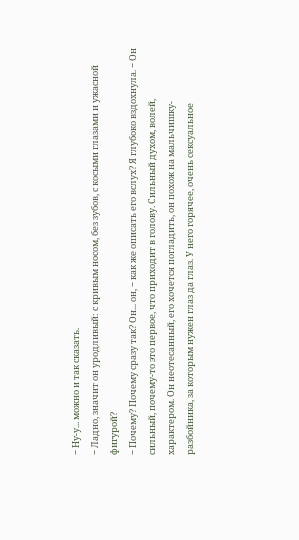− Ну-у... можно и так сказать.
− Ладно, значит он уродливый: с кривым носом, без зубов, с косыми глазами и ужасной фигурой?
− Почему? Почему сразу так? Он... он, − как же описать его вслух? Я глубоко вздохнула. − Он сильный, почему-то это первое, что приходит в голову. Сильный духом, волей, характером. Он неотесанный, его хочется погладить, он похож на мальчишку-разбойника, за которым нужен глаз да глаз. У него горячее, очень сексуальное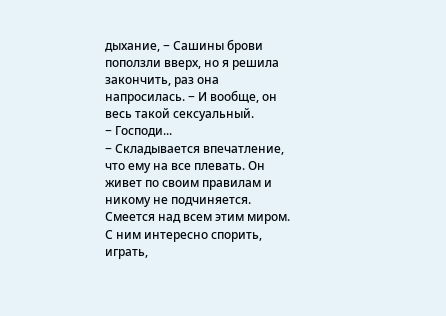дыхание, − Сашины брови поползли вверх, но я решила закончить, раз она напросилась. − И вообще, он весь такой сексуальный.
− Господи...
− Складывается впечатление, что ему на все плевать. Он живет по своим правилам и никому не подчиняется. Смеется над всем этим миром. С ним интересно спорить, играть,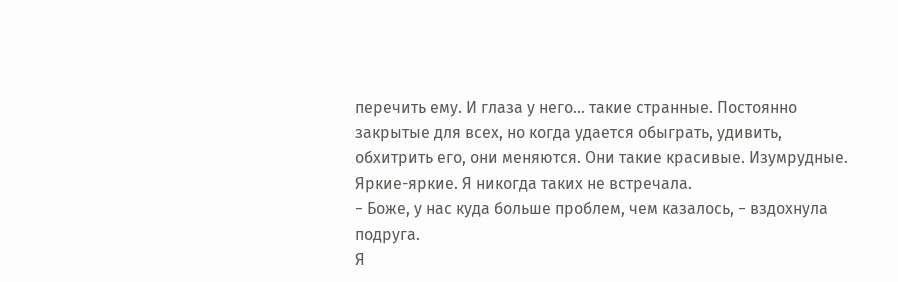перечить ему. И глаза у него... такие странные. Постоянно закрытые для всех, но когда удается обыграть, удивить, обхитрить его, они меняются. Они такие красивые. Изумрудные. Яркие-яркие. Я никогда таких не встречала.
− Боже, у нас куда больше проблем, чем казалось, − вздохнула подруга.
Я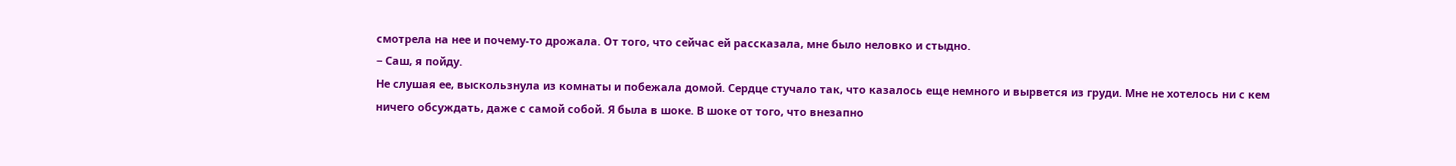смотрела на нее и почему-то дрожала. От того, что сейчас ей рассказала, мне было неловко и стыдно.
− Саш, я пойду.
Не слушая ее, выскользнула из комнаты и побежала домой. Сердце стучало так, что казалось еще немного и вырвется из груди. Мне не хотелось ни с кем ничего обсуждать, даже с самой собой. Я была в шоке. В шоке от того, что внезапно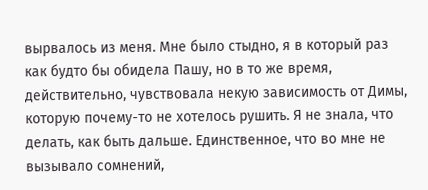вырвалось из меня. Мне было стыдно, я в который раз как будто бы обидела Пашу, но в то же время, действительно, чувствовала некую зависимость от Димы, которую почему-то не хотелось рушить. Я не знала, что делать, как быть дальше. Единственное, что во мне не вызывало сомнений,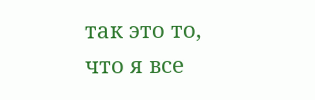так это то, что я все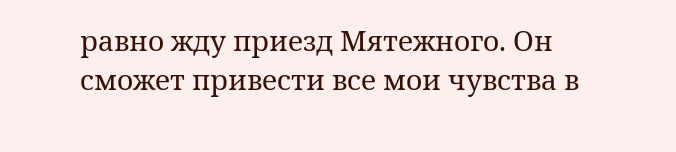равно жду приезд Мятежного. Он сможет привести все мои чувства в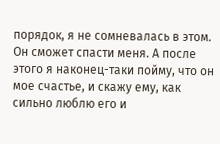порядок, я не сомневалась в этом.
Он сможет спасти меня. А после этого я наконец-таки пойму, что он мое счастье, и скажу ему, как сильно люблю его и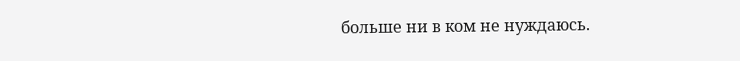больше ни в ком не нуждаюсь.